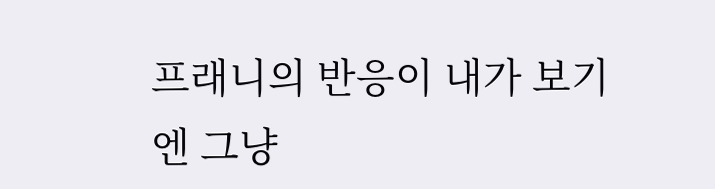프래니의 반응이 내가 보기엔 그냥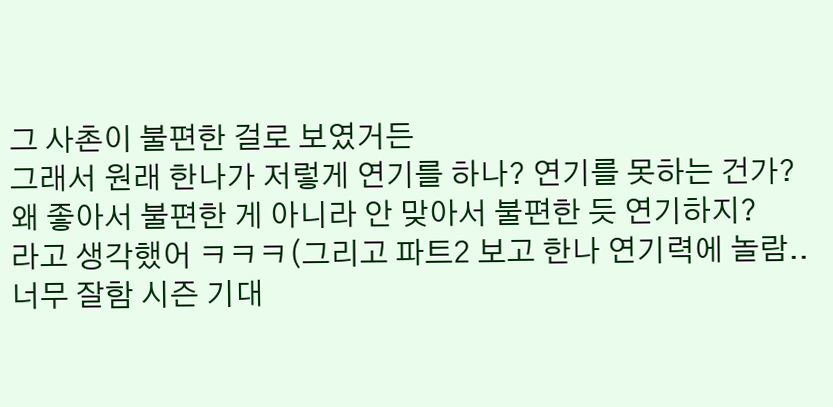그 사촌이 불편한 걸로 보였거든
그래서 원래 한나가 저렇게 연기를 하나? 연기를 못하는 건가?
왜 좋아서 불편한 게 아니라 안 맞아서 불편한 듯 연기하지?
라고 생각했어 ㅋㅋㅋ(그리고 파트2 보고 한나 연기력에 놀람..너무 잘함 시즌 기대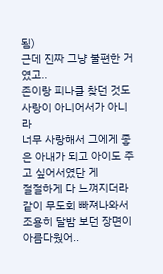됨)
근데 진짜 그냥 불편한 거였고..
존이랑 피나클 찾던 것도 사랑이 아니어서가 아니라
너무 사랑해서 그에게 좋은 아내가 되고 아이도 주고 싶어서였단 게
절절하게 다 느껴지더라
같이 무도회 빠져나와서 조용히 달밤 보던 장면이 아름다웠어..